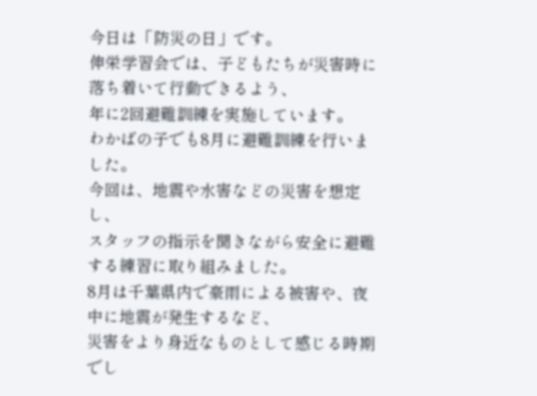今日は「防災の日」です。
伸栄学習会では、子どもたちが災害時に落ち着いて行動できるよう、
年に2回避難訓練を実施しています。
わかばの子でも8月に避難訓練を行いました。
今回は、地震や水害などの災害を想定し、
スタッフの指示を聞きながら安全に避難する練習に取り組みました。
8月は千葉県内で豪雨による被害や、夜中に地震が発生するなど、
災害をより身近なものとして感じる時期でし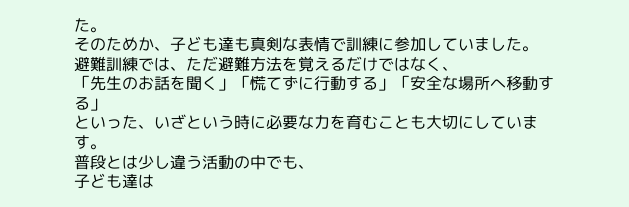た。
そのためか、子ども達も真剣な表情で訓練に参加していました。
避難訓練では、ただ避難方法を覚えるだけではなく、
「先生のお話を聞く」「慌てずに行動する」「安全な場所へ移動する」
といった、いざという時に必要な力を育むことも大切にしています。
普段とは少し違う活動の中でも、
子ども達は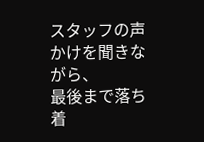スタッフの声かけを聞きながら、
最後まで落ち着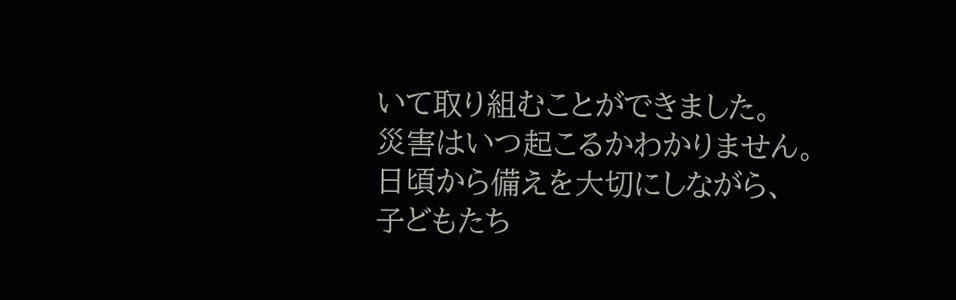いて取り組むことができました。
災害はいつ起こるかわかりません。
日頃から備えを大切にしながら、
子どもたち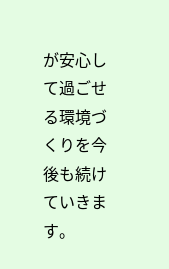が安心して過ごせる環境づくりを今後も続けていきます。